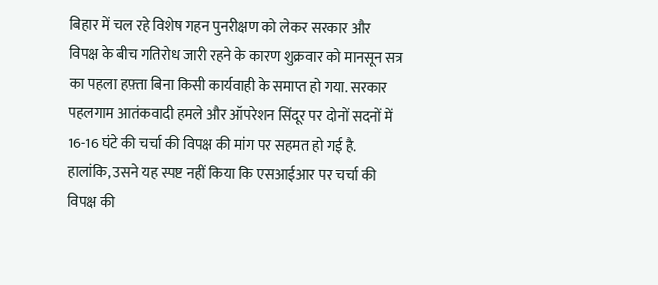बिहार में चल रहे विशेष गहन पुनरीक्षण को लेकर सरकार और विपक्ष के बीच गतिरोध जारी रहने के कारण शुक्रवार को मानसून सत्र का पहला हफ़्ता बिना किसी कार्यवाही के समाप्त हो गया. सरकार पहलगाम आतंकवादी हमले और ऑपरेशन सिंदूर पर दोनों सदनों में 16-16 घंटे की चर्चा की विपक्ष की मांग पर सहमत हो गई है. हालांकि, उसने यह स्पष्ट नहीं किया कि एसआईआर पर चर्चा की विपक्ष की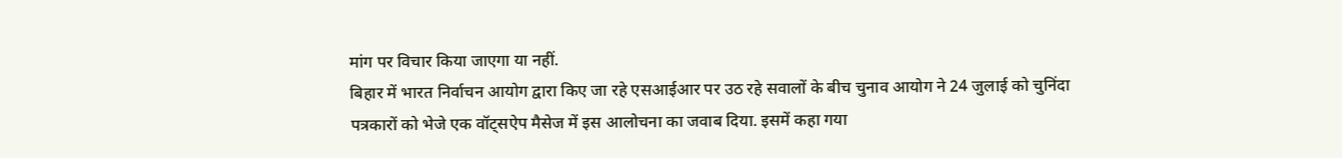मांग पर विचार किया जाएगा या नहीं.
बिहार में भारत निर्वाचन आयोग द्वारा किए जा रहे एसआईआर पर उठ रहे सवालों के बीच चुनाव आयोग ने 24 जुलाई को चुनिंदा पत्रकारों को भेजे एक वॉट्सऐप मैसेज में इस आलोचना का जवाब दिया. इसमें कहा गया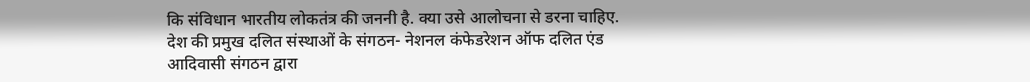कि संविधान भारतीय लोकतंत्र की जननी है. क्या उसे आलोचना से डरना चाहिए.
देश की प्रमुख दलित संस्थाओं के संगठन- नेशनल कंफेडरेशन ऑफ दलित एंड आदिवासी संगठन द्वारा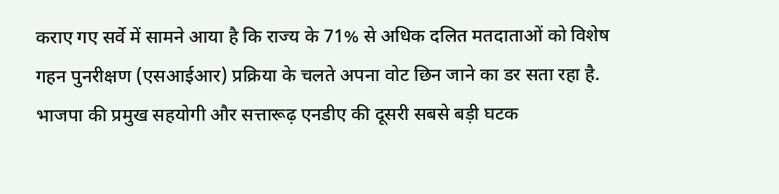कराए गए सर्वे में सामने आया है कि राज्य के 71% से अधिक दलित मतदाताओं को विशेष गहन पुनरीक्षण (एसआईआर) प्रक्रिया के चलते अपना वोट छिन जाने का डर सता रहा है.
भाजपा की प्रमुख सहयोगी और सत्तारूढ़ एनडीए की दूसरी सबसे बड़ी घटक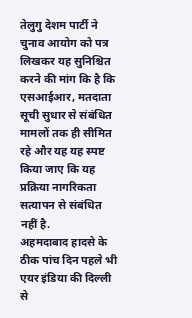तेलुगु देशम पार्टी ने चुनाव आयोग को पत्र लिखकर यह सुनिश्चित करने की मांग कि है कि एसआईआर, मतदाता सूची सुधार से संबंधित मामलों तक ही सीमित रहे और यह यह स्पष्ट किया जाए कि यह प्रक्रिया नागरिकता सत्यापन से संबंधित नहीं है.
अहमदाबाद हादसे के ठीक पांच दिन पहले भी एयर इंडिया की दिल्ली से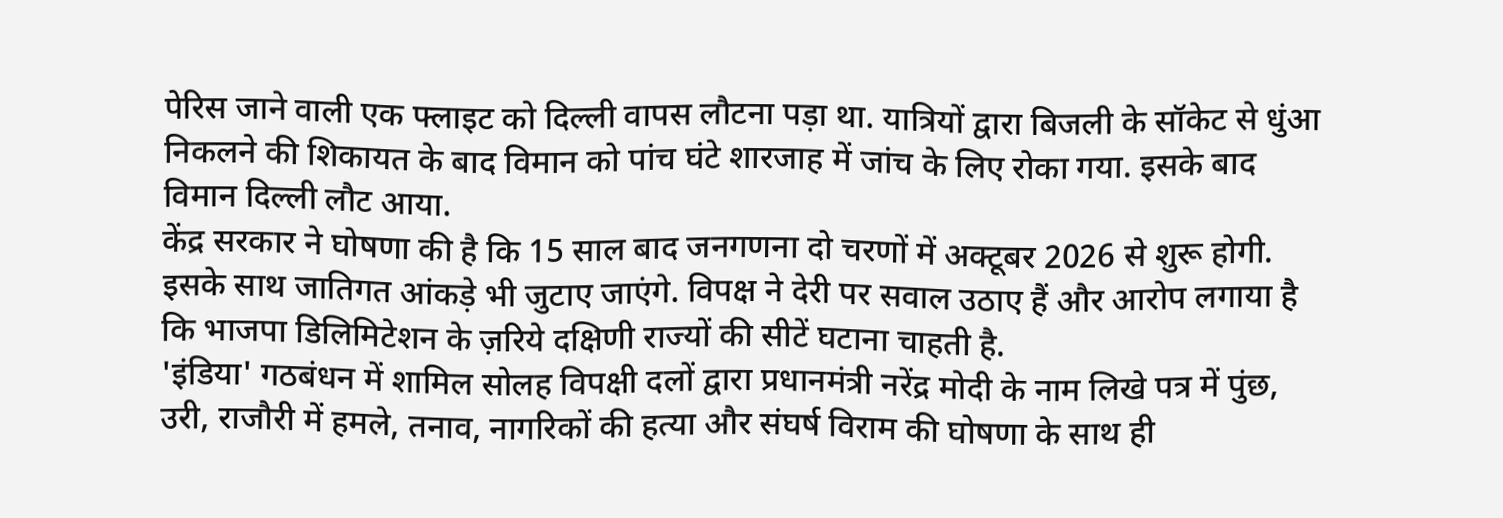पेरिस जाने वाली एक फ्लाइट को दिल्ली वापस लौटना पड़ा था. यात्रियों द्वारा बिजली के सॉकेट से धुंआ निकलने की शिकायत के बाद विमान को पांच घंटे शारजाह में जांच के लिए रोका गया. इसके बाद विमान दिल्ली लौट आया.
केंद्र सरकार ने घोषणा की है कि 15 साल बाद जनगणना दो चरणों में अक्टूबर 2026 से शुरू होगी. इसके साथ जातिगत आंकड़े भी जुटाए जाएंगे. विपक्ष ने देरी पर सवाल उठाए हैं और आरोप लगाया है कि भाजपा डिलिमिटेशन के ज़रिये दक्षिणी राज्यों की सीटें घटाना चाहती है.
'इंडिया' गठबंधन में शामिल सोलह विपक्षी दलों द्वारा प्रधानमंत्री नरेंद्र मोदी के नाम लिखे पत्र में पुंछ, उरी, राजौरी में हमले, तनाव, नागरिकों की हत्या और संघर्ष विराम की घोषणा के साथ ही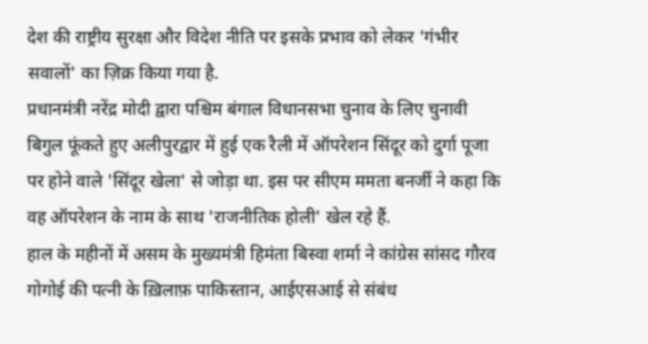देश की राष्ट्रीय सुरक्षा और विदेश नीति पर इसके प्रभाव को लेकर 'गंभीर सवालों' का ज़िक्र किया गया है.
प्रधानमंत्री नरेंद्र मोदी द्वारा पश्चिम बंगाल विधानसभा चुनाव के लिए चुनावी बिगुल फूंकते हुए अलीपुरद्वार में हुई एक रैली में ऑपरेशन सिंदूर को दुर्गा पूजा पर होने वाले 'सिंदूर खेला' से जोड़ा था. इस पर सीएम ममता बनर्जी ने कहा कि वह ऑपरेशन के नाम के साथ 'राजनीतिक होली' खेल रहे हैं.
हाल के महीनों में असम के मुख्यमंत्री हिमंता बिस्वा शर्मा ने कांग्रेस सांसद गौरव गोगोई की पत्नी के ख़िलाफ़ पाकिस्तान, आईएसआई से संबंध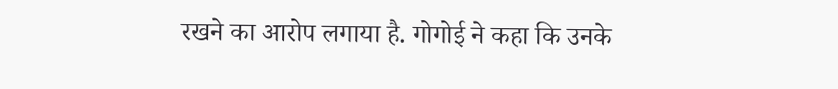रखने का आरोप लगाया है. गोगोई ने कहा कि उनके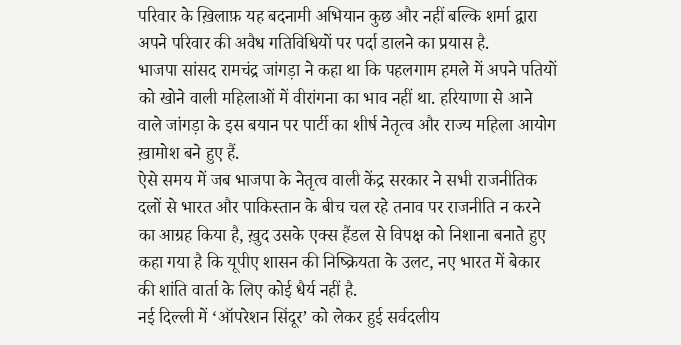परिवार के ख़िलाफ़ यह बदनामी अभियान कुछ और नहीं बल्कि शर्मा द्वारा अपने परिवार की अवैध गतिविधियों पर पर्दा डालने का प्रयास है.
भाजपा सांसद रामचंद्र जांगड़ा ने कहा था कि पहलगाम हमले में अपने पतियों को खोने वाली महिलाओं में वीरांगना का भाव नहीं था. हरियाणा से आने वाले जांगड़ा के इस बयान पर पार्टी का शीर्ष नेतृत्व और राज्य महिला आयोग ख़ामोश बने हुए हैं.
ऐसे समय में जब भाजपा के नेतृत्व वाली केंद्र सरकार ने सभी राजनीतिक दलों से भारत और पाकिस्तान के बीच चल रहे तनाव पर राजनीति न करने का आग्रह किया है, ख़ुद उसके एक्स हैंडल से विपक्ष को निशाना बनाते हुए कहा गया है कि यूपीए शासन की निष्क्रियता के उलट, नए भारत में बेकार की शांति वार्ता के लिए कोई धैर्य नहीं है.
नई दिल्ली में ‘ऑपरेशन सिंदूर’ को लेकर हुई सर्वदलीय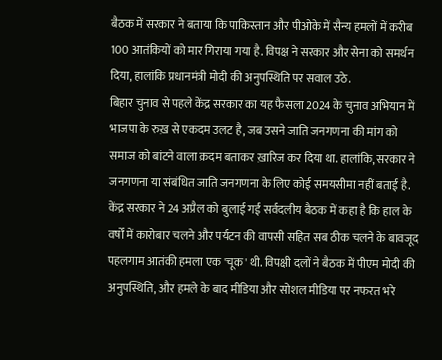बैठक में सरकार ने बताया कि पाकिस्तान और पीओके में सैन्य हमलों में करीब 100 आतंकियों को मार गिराया गया है. विपक्ष ने सरकार और सेना को समर्थन दिया, हालांकि प्रधानमंत्री मोदी की अनुपस्थिति पर सवाल उठे.
बिहार चुनाव से पहले केंद्र सरकार का यह फैसला 2024 के चुनाव अभियान में भाजपा के रुख़ से एकदम उलट है, जब उसने जाति जनगणना की मांग को समाज को बांटने वाला क़दम बताकर ख़ारिज कर दिया था. हालांकि, सरकार ने जनगणना या संबंधित जाति जनगणना के लिए कोई समयसीमा नहीं बताई है.
केंद्र सरकार ने 24 अप्रैल को बुलाई गई सर्वदलीय बैठक में कहा है कि हाल के वर्षों में कारोबार चलने और पर्यटन की वापसी सहित सब ठीक चलने के बावजूद पहलगाम आतंकी हमला एक 'चूक' थी. विपक्षी दलों ने बैठक में पीएम मोदी की अनुपस्थिति, और हमले के बाद मीडिया और सोशल मीडिया पर नफरत भरे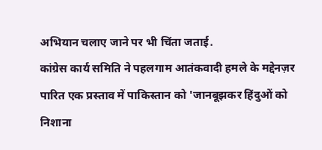अभियान चलाए जाने पर भी चिंता जताई.
कांग्रेस कार्य समिति ने पहलगाम आतंकवादी हमले के मद्देनज़र पारित एक प्रस्ताव में पाकिस्तान को 'जानबूझकर हिंदुओं को निशाना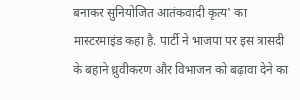बनाकर सुनियोजित आतंकवादी कृत्य' का मास्टरमाइंड कहा है. पार्टी ने भाजपा पर इस त्रासदी के बहाने ध्रुवीकरण और विभाजन को बढ़ावा देने का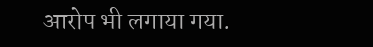आरोप भी लगाया गया.